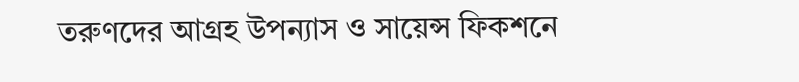তরুণদের আগ্রহ উপন্যাস ও সায়েন্স ফিকশনে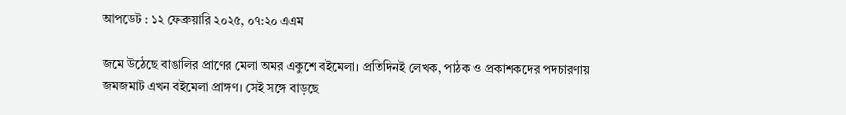আপডেট : ১২ ফেব্রুয়ারি ২০২৫, ০৭:২০ এএম

জমে উঠেছে বাঙালির প্রাণের মেলা অমর একুশে বইমেলা। প্রতিদিনই লেখক, পাঠক ও প্রকাশকদের পদচারণায় জমজমাট এখন বইমেলা প্রাঙ্গণ। সেই সঙ্গে বাড়ছে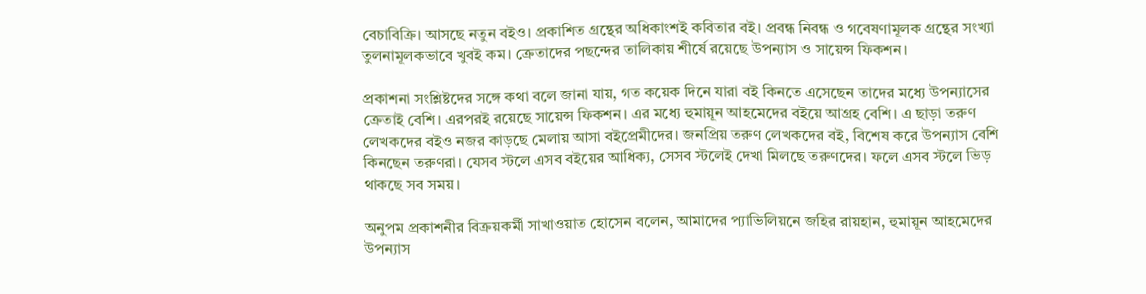বেচাবিক্রি। আসছে নতুন বইও। প্রকাশিত গ্রন্থের অধিকাংশই কবিতার বই। প্রবন্ধ নিবন্ধ ও গবেষণামূলক গ্রন্থের সংখ্যা তুলনামূলকভাবে খুবই কম। ক্রেতাদের পছন্দের তালিকায় শীর্ষে রয়েছে উপন্যাস ও সায়েন্স ফিকশন।

প্রকাশনা সংশ্লিষ্টদের সঙ্গে কথা বলে জানা যায়, গত কয়েক দিনে যারা বই কিনতে এসেছেন তাদের মধ্যে উপন্যাসের ক্রেতাই বেশি। এরপরই রয়েছে সায়েন্স ফিকশন। এর মধ্যে হুমায়ূন আহমেদের বইয়ে আগ্রহ বেশি। এ ছাড়া তরুণ লেখকদের বইও নজর কাড়ছে মেলায় আসা বইপ্রেমীদের। জনপ্রিয় তরুণ লেখকদের বই, বিশেষ করে উপন্যাস বেশি কিনছেন তরুণরা। যেসব স্টলে এসব বইয়ের আধিক্য, সেসব স্টলেই দেখা মিলছে তরুণদের। ফলে এসব স্টলে ভিড় থাকছে সব সময়।

অনুপম প্রকাশনীর বিক্রয়কর্মী সাখাওয়াত হোসেন বলেন, আমাদের প্যাভিলিয়নে জহির রায়হান, হুমায়ূন আহমেদের উপন্যাস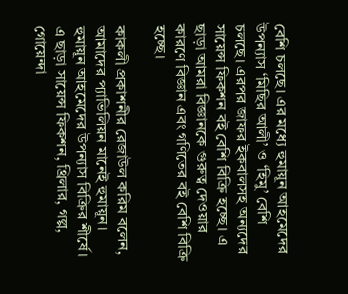বেশি চলছে। এর মধ্যে হুমায়ূন আহমেদের উপন্যাস ‘মিছির আলী’ ও ‘হিমু’ বেশি চলছে। এরপর জাফর ইকবালসহ অন্যদের সায়েন্স ফিকশন বই বেশি বিক্রি হচ্ছে। এ ছাড়া আমরা বিজ্ঞানকে গুরুত্ব দেওয়ার কারণে বিজ্ঞান এবং গণিতের বই বেশি বিক্রি হচ্ছে।

কাকলী প্রকাশনীর রেজাউল করিম বলেন, আমাদের প্যাভিলিয়ন মানেই হুমায়ূন। হুমায়ূন আহমেদের উপন্যাস বিক্রির শীর্ষে। এ ছাড়া সায়েন্স ফিকশন, থ্রিলার, গল্প, গোয়েন্দা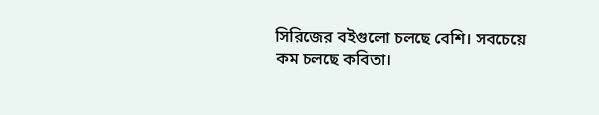সিরিজের বইগুলো চলছে বেশি। সবচেয়ে কম চলছে কবিতা।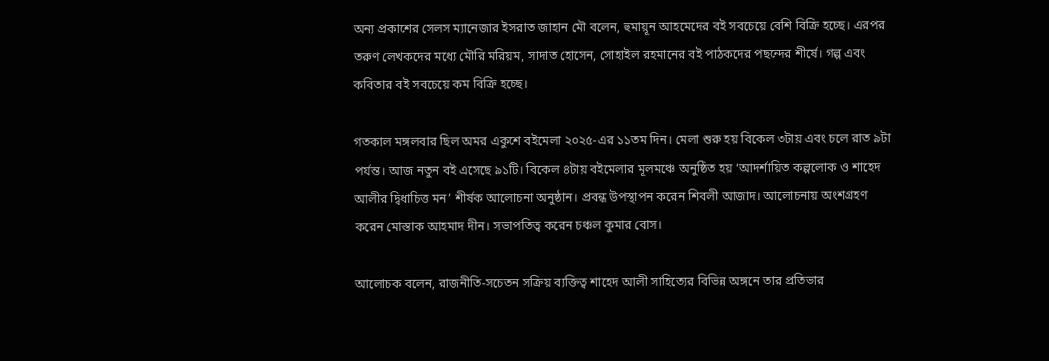অন্য প্রকাশের সেলস ম্যানেজার ইসরাত জাহান মৌ বলেন, হুমায়ূন আহমেদের বই সবচেয়ে বেশি বিক্রি হচ্ছে। এরপর তরুণ লেখকদের মধ্যে মৌরি মরিয়ম, সাদাত হোসেন, সোহাইল রহমানের বই পাঠকদের পছন্দের শীর্ষে। গল্প এবং কবিতার বই সবচেয়ে কম বিক্রি হচ্ছে।

গতকাল মঙ্গলবার ছিল অমর একুশে বইমেলা ২০২৫-এর ১১তম দিন। মেলা শুরু হয় বিকেল ৩টায় এবং চলে রাত ৯টা পর্যন্ত। আজ নতুন বই এসেছে ৯১টি। বিকেল ৪টায় বইমেলার মূলমঞ্চে অনুষ্ঠিত হয় ‘আদর্শায়িত কল্পলোক ও শাহেদ আলীর দ্বিধাচিত্ত মন’ শীর্ষক আলোচনা অনুষ্ঠান। প্রবন্ধ উপস্থাপন করেন শিবলী আজাদ। আলোচনায় অংশগ্রহণ করেন মোস্তাক আহমাদ দীন। সভাপতিত্ব করেন চঞ্চল কুমার বোস।

আলোচক বলেন, রাজনীতি-সচেতন সক্রিয় ব্যক্তিত্ব শাহেদ আলী সাহিত্যের বিভিন্ন অঙ্গনে তার প্রতিভার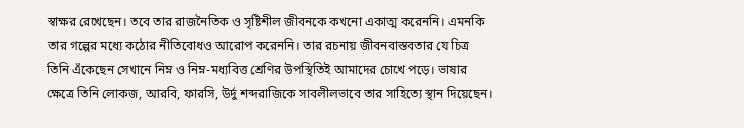স্বাক্ষর রেখেছেন। তবে তার রাজনৈতিক ও সৃষ্টিশীল জীবনকে কখনো একাত্ম করেননি। এমনকি তার গল্পের মধ্যে কঠোর নীতিবোধও আরোপ করেননি। তার রচনায় জীবনবাস্তবতার যে চিত্র তিনি এঁকেছেন সেখানে নিম্ন ও নিম্ন-মধ্যবিত্ত শ্রেণির উপস্থিতিই আমাদের চোখে পড়ে। ভাষার ক্ষেত্রে তিনি লোকজ, আরবি, ফারসি, উর্দু শব্দরাজিকে সাবলীলভাবে তার সাহিত্যে স্থান দিয়েছেন।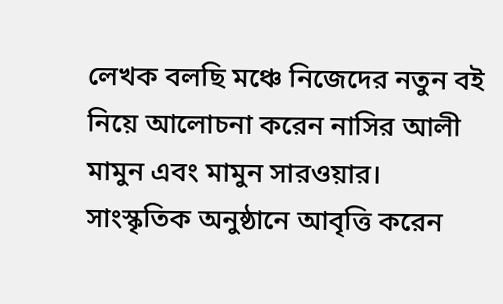লেখক বলছি মঞ্চে নিজেদের নতুন বই নিয়ে আলোচনা করেন নাসির আলী মামুন এবং মামুন সারওয়ার। সাংস্কৃতিক অনুষ্ঠানে আবৃত্তি করেন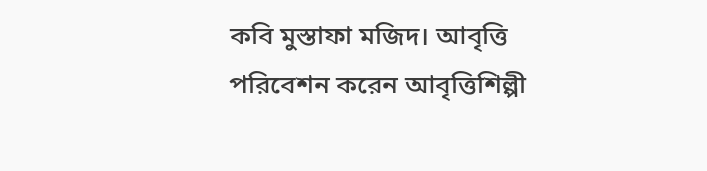কবি মুস্তাফা মজিদ। আবৃত্তি পরিবেশন করেন আবৃত্তিশিল্পী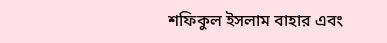শফিকুল ইসলাম বাহার এবং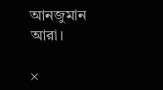আনজুমান আরা।

×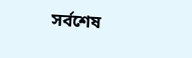সর্বশেষ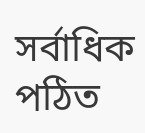সর্বাধিক পঠিত